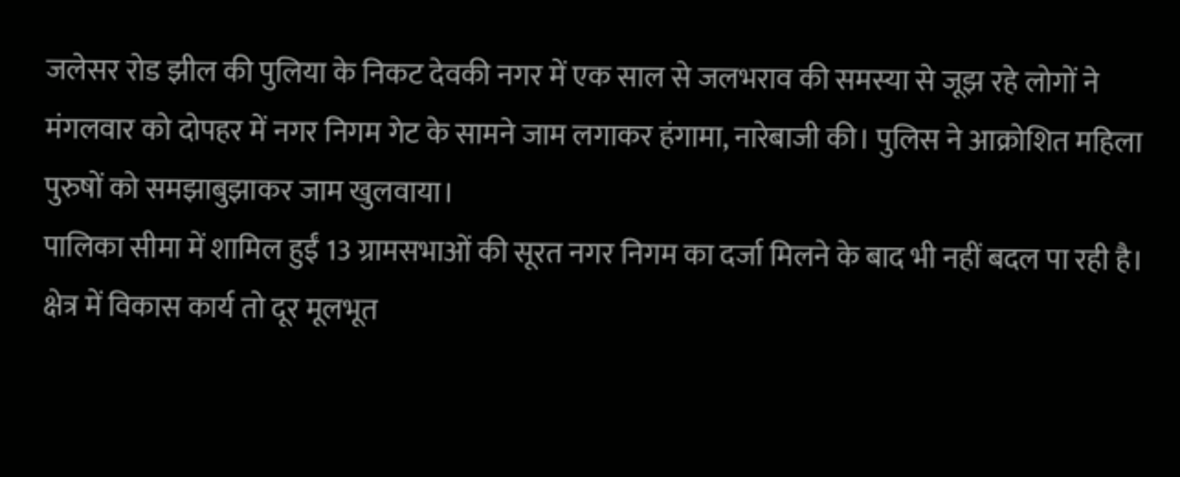जलेसर रोड झील की पुलिया के निकट देवकी नगर में एक साल से जलभराव की समस्या से जूझ रहे लोगों ने मंगलवार को दोपहर में नगर निगम गेट के सामने जाम लगाकर हंगामा, नारेबाजी की। पुलिस ने आक्रोशित महिला पुरुषों को समझाबुझाकर जाम खुलवाया।
पालिका सीमा में शामिल हुईं 13 ग्रामसभाओं की सूरत नगर निगम का दर्जा मिलने के बाद भी नहीं बदल पा रही है। क्षेत्र में विकास कार्य तो दूर मूलभूत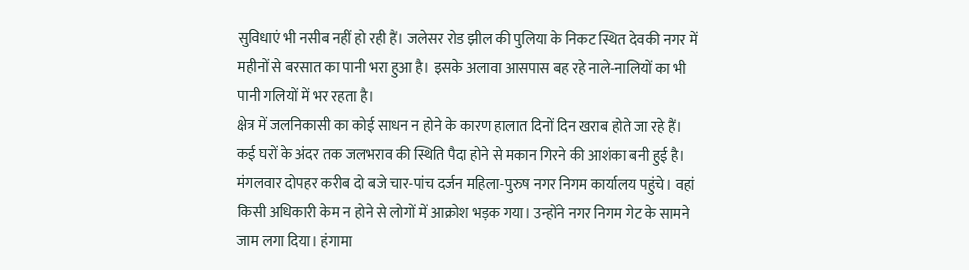सुविधाएं भी नसीब नहीं हो रही हैं। जलेसर रोड झील की पुलिया के निकट स्थित देवकी नगर में महीनों से बरसात का पानी भरा हुआ है। इसके अलावा आसपास बह रहे नाले-नालियों का भी पानी गलियों में भर रहता है।
क्षेत्र में जलनिकासी का कोई साधन न होने के कारण हालात दिनों दिन खराब होते जा रहे हैं। कई घरों के अंदर तक जलभराव की स्थिति पैदा होने से मकान गिरने की आशंका बनी हुई है। मंगलवार दोपहर करीब दो बजे चार-पांच दर्जन महिला-पुरुष नगर निगम कार्यालय पहुंचे। वहां किसी अधिकारी केम न होने से लोगों में आक्रोश भड़क गया। उन्होंने नगर निगम गेट के सामने जाम लगा दिया। हंगामा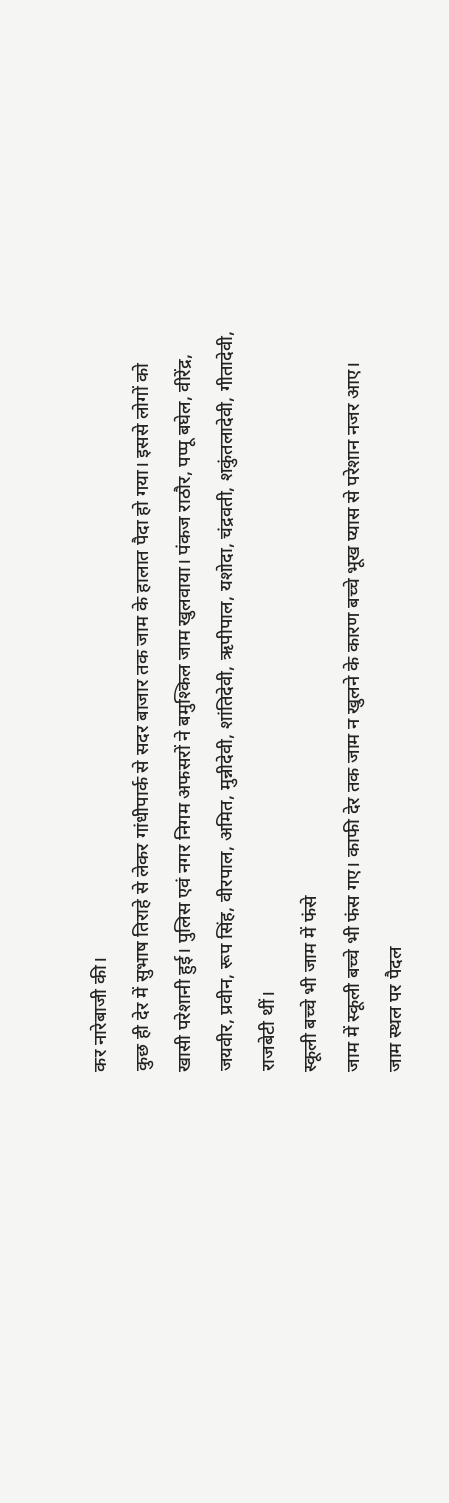कर नारेबाजी की।
कुछ ही देर में सुभाष तिराहे से लेकर गांधीपार्क से सदर बाजार तक जाम के हालात पैदा हो गया। इससे लोगों को खासी परेशानी हुई। पुलिस एवं नगर निगम अफसरों ने बमुश्किल जाम खुलवाया। पंकज राठौर, पप्पू बघेल, वीरेंद्र, जयवीर, प्रवीन, रूप सिंह, वीरपाल, अमित, मुन्नीदेवी, शांतिदेवी, ऋपीपाल, यशोदा, चंद्रवती, शकुंतलादेवी, गीतादेवी, राजबेटी थीं।
स्कूली बच्चे भी जाम में फंसे
जाम में स्कूली बच्चे भी फंस गए। काफी देर तक जाम न खुलने के कारण बच्चे भूख प्यास से परेशान नजर आए।
जाम स्थल पर पैदल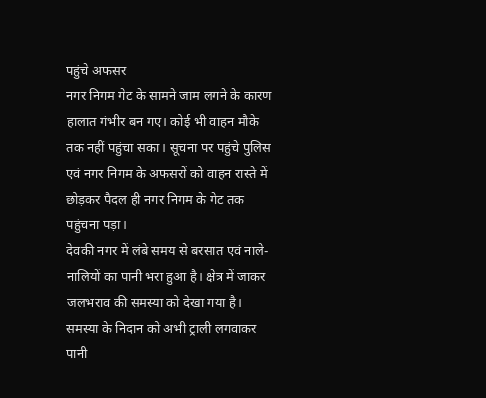पहुंचे अफसर
नगर निगम गेट के सामने जाम लगने के कारण हालात गंभीर बन गए। कोई भी वाहन मौके तक नहीं पहुंचा सका। सूचना पर पहुंचे पुलिस एवं नगर निगम के अफसरों को वाहन रास्ते में छोड़कर पैदल ही नगर निगम के गेट तक पहुंचना पड़ा।
देवकी नगर में लंबे समय से बरसात एवं नाले-नालियों का पानी भरा हुआ है। क्षेत्र में जाकर जलभराव की समस्या को देखा गया है। समस्या के निदान को अभी ट्राली लगवाकर पानी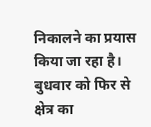निकालने का प्रयास किया जा रहा है। बुधवार को फिर से क्षेत्र का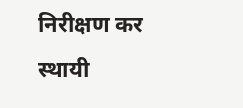निरीक्षण कर स्थायी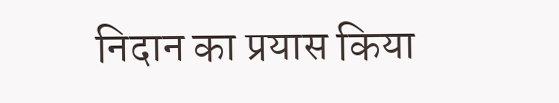निदान का प्रयास किया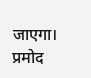जाएगा।
प्रमोद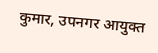कुमार, उपनगर आयुक्त